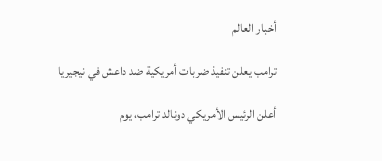أخبار العالم

ترامب يعلن تنفيذ ضربات أمريكية ضد داعش في نيجيريا

أعلن الرئيس الأمريكي دونالد ترامب، يوم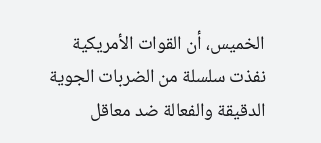الخميس، أن القوات الأمريكية نفذت سلسلة من الضربات الجوية الدقيقة والفعالة ضد معاقل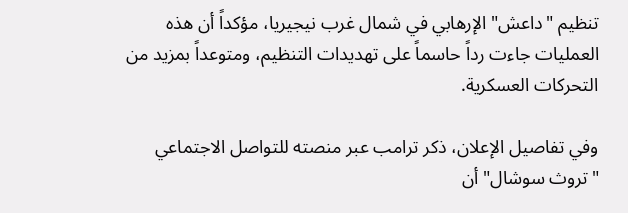تنظيم "داعش" الإرهابي في شمال غرب نيجيريا، مؤكداً أن هذه العمليات جاءت رداً حاسماً على تهديدات التنظيم، ومتوعداً بمزيد من التحركات العسكرية.

وفي تفاصيل الإعلان، ذكر ترامب عبر منصته للتواصل الاجتماعي "تروث سوشال" أن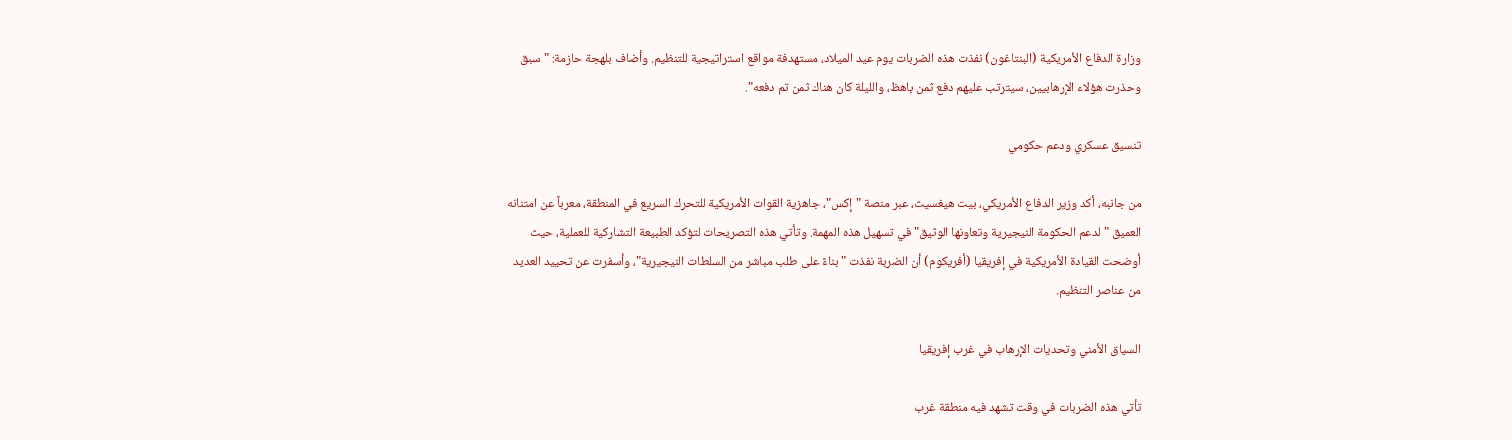وزارة الدفاع الأمريكية (البنتاغون) نفذت هذه الضربات يوم عيد الميلاد، مستهدفة مواقع استراتيجية للتنظيم. وأضاف بلهجة حازمة: "سبق وحذرت هؤلاء الإرهابيين، سيترتب عليهم دفع ثمن باهظ، والليلة كان هناك ثمن تم دفعه".

تنسيق عسكري ودعم حكومي

من جانبه، أكد وزير الدفاع الأمريكي، بيت هيغسيث، عبر منصة "إكس"، جاهزية القوات الأمريكية للتحرك السريع في المنطقة، معرباً عن امتنانه العميق "لدعم الحكومة النيجيرية وتعاونها الوثيق" في تسهيل هذه المهمة. وتأتي هذه التصريحات لتؤكد الطبيعة التشاركية للعملية، حيث أوضحت القيادة الأمريكية في إفريقيا (أفريكوم) أن الضربة نفذت "بناءً على طلب مباشر من السلطات النيجيرية"، وأسفرت عن تحييد العديد من عناصر التنظيم.

السياق الأمني وتحديات الإرهاب في غرب إفريقيا

تأتي هذه الضربات في وقت تشهد فيه منطقة غرب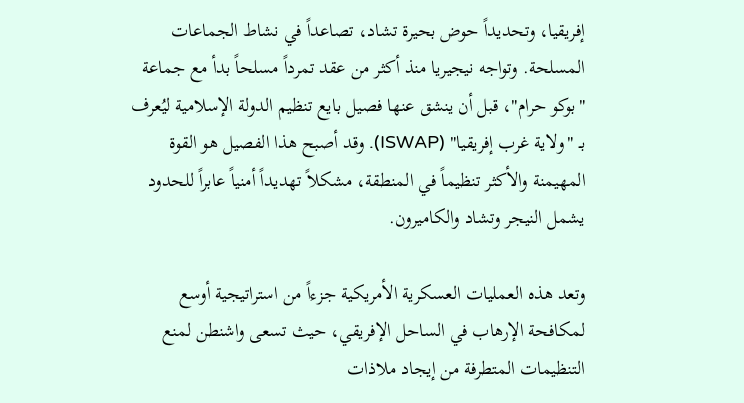إفريقيا، وتحديداً حوض بحيرة تشاد، تصاعداً في نشاط الجماعات المسلحة. وتواجه نيجيريا منذ أكثر من عقد تمرداً مسلحاً بدأ مع جماعة "بوكو حرام"، قبل أن ينشق عنها فصيل بايع تنظيم الدولة الإسلامية ليُعرف بـ "ولاية غرب إفريقيا" (ISWAP). وقد أصبح هذا الفصيل هو القوة المهيمنة والأكثر تنظيماً في المنطقة، مشكلاً تهديداً أمنياً عابراً للحدود يشمل النيجر وتشاد والكاميرون.

وتعد هذه العمليات العسكرية الأمريكية جزءاً من استراتيجية أوسع لمكافحة الإرهاب في الساحل الإفريقي، حيث تسعى واشنطن لمنع التنظيمات المتطرفة من إيجاد ملاذات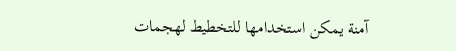آمنة يمكن استخدامها للتخطيط لهجمات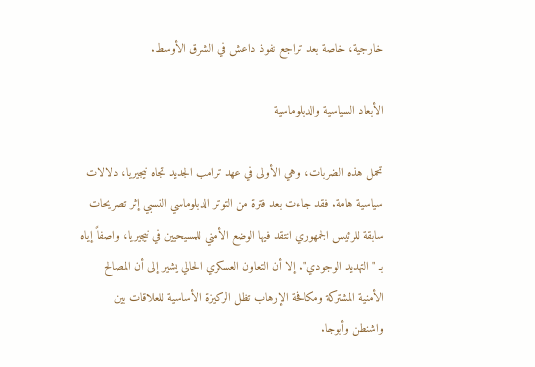خارجية، خاصة بعد تراجع نفوذ داعش في الشرق الأوسط.

الأبعاد السياسية والدبلوماسية

تحمل هذه الضربات، وهي الأولى في عهد ترامب الجديد تجاه نيجيريا، دلالات سياسية هامة. فقد جاءت بعد فترة من التوتر الدبلوماسي النسبي إثر تصريحات سابقة للرئيس الجمهوري انتقد فيها الوضع الأمني للمسيحيين في نيجيريا، واصفاً إياه بـ "التهديد الوجودي". إلا أن التعاون العسكري الحالي يشير إلى أن المصالح الأمنية المشتركة ومكافحة الإرهاب تظل الركيزة الأساسية للعلاقات بين واشنطن وأبوجا.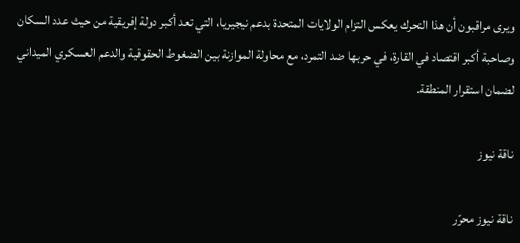ويرى مراقبون أن هذا التحرك يعكس التزام الولايات المتحدة بدعم نيجيريا، التي تعد أكبر دولة إفريقية من حيث عدد السكان وصاحبة أكبر اقتصاد في القارة، في حربها ضد التمرد، مع محاولة الموازنة بين الضغوط الحقوقية والدعم العسكري الميداني لضمان استقرار المنطقة.

ناقة نيوز

ناقة نيوز محرّر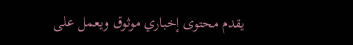يقدم محتوى إخباري موثوق ويعمل على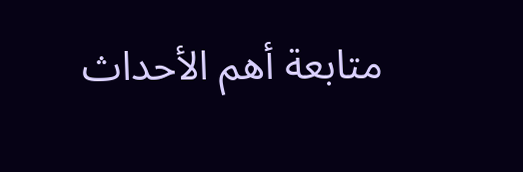متابعة أهم الأحداث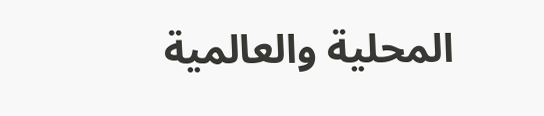المحلية والعالمية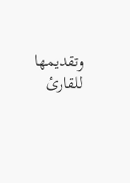وتقديمها للقارئ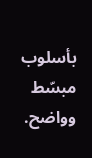بأسلوب مبسّط وواضح.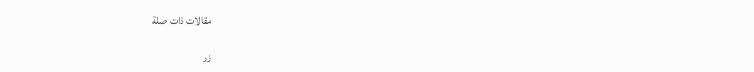مقالات ذات صلة

زر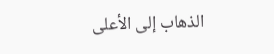الذهاب إلى الأعلى